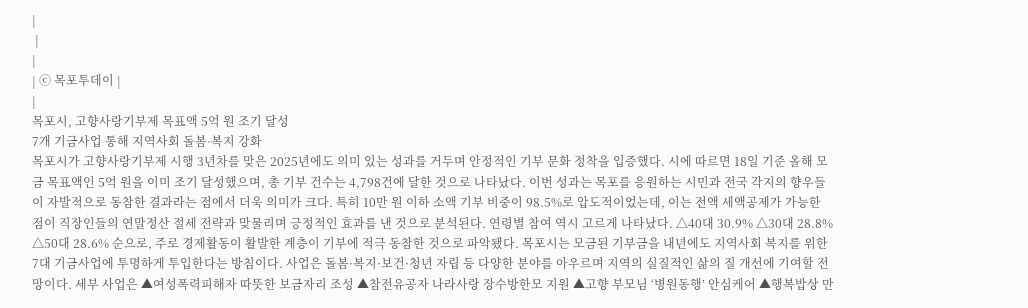|
 |
|
| ⓒ 목포투데이 |
|
목포시, 고향사랑기부제 목표액 5억 원 조기 달성
7개 기금사업 통해 지역사회 돌봄·복지 강화
목포시가 고향사랑기부제 시행 3년차를 맞은 2025년에도 의미 있는 성과를 거두며 안정적인 기부 문화 정착을 입증했다. 시에 따르면 18일 기준 올해 모금 목표액인 5억 원을 이미 조기 달성했으며, 총 기부 건수는 4,798건에 달한 것으로 나타났다. 이번 성과는 목포를 응원하는 시민과 전국 각지의 향우들이 자발적으로 동참한 결과라는 점에서 더욱 의미가 크다. 특히 10만 원 이하 소액 기부 비중이 98.5%로 압도적이었는데, 이는 전액 세액공제가 가능한 점이 직장인들의 연말정산 절세 전략과 맞물리며 긍정적인 효과를 낸 것으로 분석된다. 연령별 참여 역시 고르게 나타났다. △40대 30.9% △30대 28.8% △50대 28.6% 순으로, 주로 경제활동이 활발한 계층이 기부에 적극 동참한 것으로 파악됐다. 목포시는 모금된 기부금을 내년에도 지역사회 복지를 위한 7대 기금사업에 투명하게 투입한다는 방침이다. 사업은 돌봄·복지·보건·청년 자립 등 다양한 분야를 아우르며 지역의 실질적인 삶의 질 개선에 기여할 전망이다. 세부 사업은 ▲여성폭력피해자 따뜻한 보금자리 조성 ▲참전유공자 나라사랑 장수방한모 지원 ▲고향 부모님 ‘병원동행’ 안심케어 ▲행복밥상 만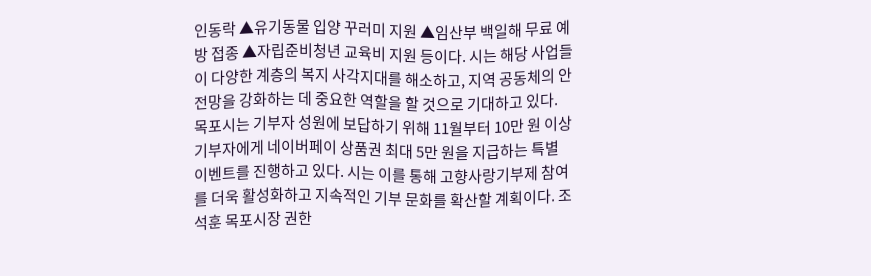인동락 ▲유기동물 입양 꾸러미 지원 ▲임산부 백일해 무료 예방 접종 ▲자립준비청년 교육비 지원 등이다. 시는 해당 사업들이 다양한 계층의 복지 사각지대를 해소하고, 지역 공동체의 안전망을 강화하는 데 중요한 역할을 할 것으로 기대하고 있다. 목포시는 기부자 성원에 보답하기 위해 11월부터 10만 원 이상 기부자에게 네이버페이 상품권 최대 5만 원을 지급하는 특별 이벤트를 진행하고 있다. 시는 이를 통해 고향사랑기부제 참여를 더욱 활성화하고 지속적인 기부 문화를 확산할 계획이다. 조석훈 목포시장 권한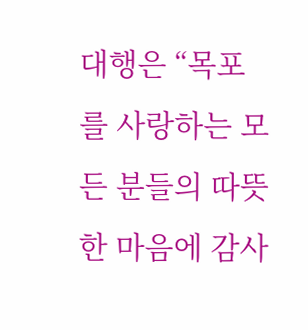대행은 “목포를 사랑하는 모든 분들의 따뜻한 마음에 감사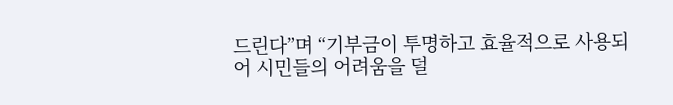드린다”며 “기부금이 투명하고 효율적으로 사용되어 시민들의 어려움을 덜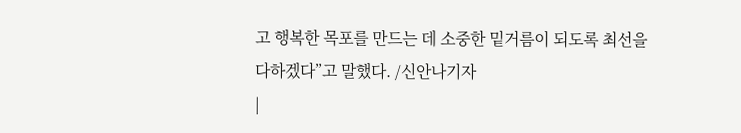고 행복한 목포를 만드는 데 소중한 밑거름이 되도록 최선을 다하겠다”고 말했다. /신안나기자
|